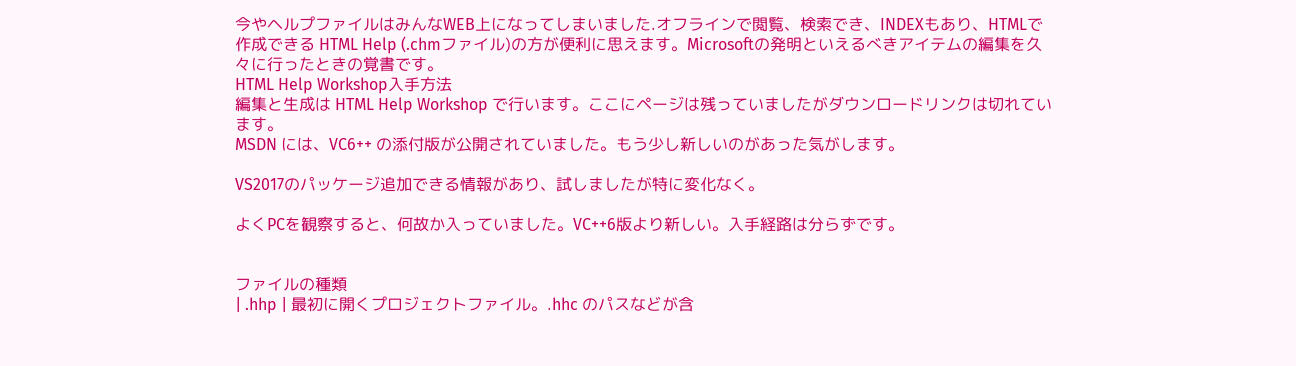今やヘルプファイルはみんなWEB上になってしまいました.オフラインで閲覧、検索でき、INDEXもあり、HTMLで作成できる HTML Help (.chmファイル)の方が便利に思えます。Microsoftの発明といえるべきアイテムの編集を久々に行ったときの覚書です。
HTML Help Workshop入手方法
編集と生成は HTML Help Workshop で行います。ここにページは残っていましたがダウンロードリンクは切れています。
MSDN には、VC6++ の添付版が公開されていました。もう少し新しいのがあった気がします。

VS2017のパッケージ追加できる情報があり、試しましたが特に変化なく。

よくPCを観察すると、何故か入っていました。VC++6版より新しい。入手経路は分らずです。


ファイルの種類
| .hhp | 最初に開くプロジェクトファイル。.hhc のパスなどが含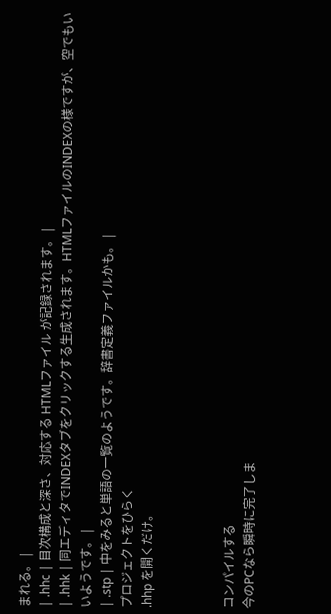まれる。 |
| .hhc | 目次構成と深さ、対応する HTMLファイル が記録されます。 |
| .hhk | 同エディタでINDEXタブをクリックする生成されます。HTMLファイルのINDEXの様ですが、空でもいいようです。 |
| .stp | 中をみると単語の一覧のようです。辞書定義ファイルかも。 |
プロジェクトをひらく
.hhp を開くだけ。



コンパイルする
今のPCなら瞬時に完了しま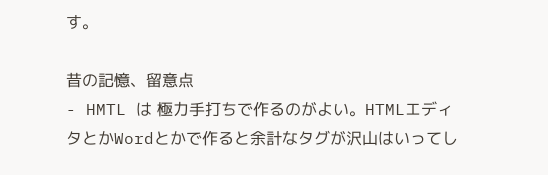す。

昔の記憶、留意点
- HMTL は 極力手打ちで作るのがよい。HTMLエディタとかWordとかで作ると余計なタグが沢山はいってし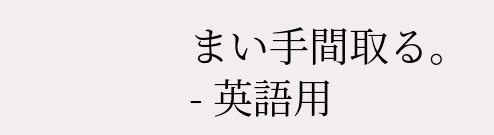まい手間取る。
- 英語用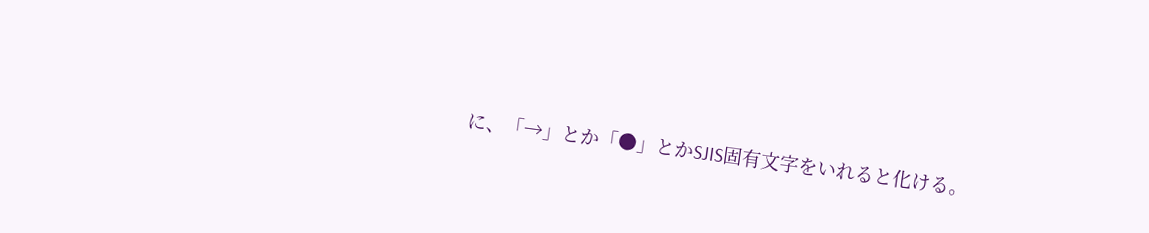に、「→」とか「●」とかSJIS固有文字をいれると化ける。